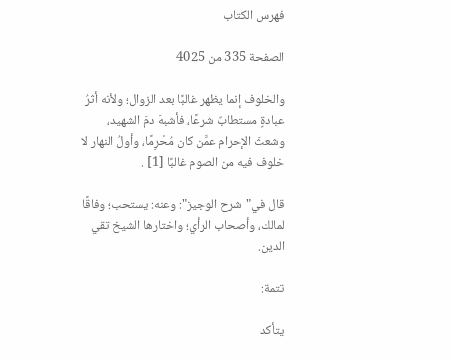فهرس الكتاب

الصفحة 335 من 4025

والخلوف إنما يظهر غالبًا بعد الزوال؛ ولأنه أثرُ عبادةٍ مستطابٌ شرعًا، فأشبهَ دمَ الشهيد، وشعثَ الإحرام عمَّن كان مُحْرِمًا، وأولُ النهار لا خلوف فيه من الصوم غالبًا [1] .

قال في"شرح الوجيز": وعنه: يستحب؛ وفاقًا لمالك، وأصحاب الرأي؛ واختارها الشيخ تقي الدين.

تتمة:

يتأكد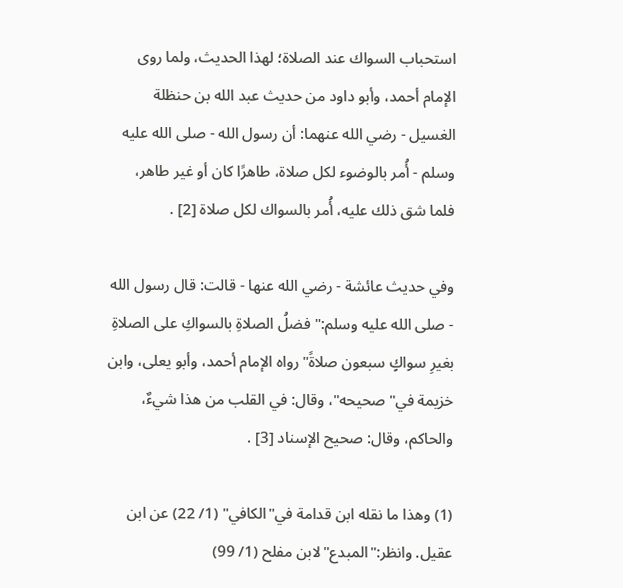استحباب السواك عند الصلاة؛ لهذا الحديث، ولما روى الإمام أحمد، وأبو داود من حديث عبد الله بن حنظلة الغسيل - رضي الله عنهما: أن رسول الله - صلى الله عليه وسلم - أُمر بالوضوء لكل صلاة، طاهرًا كان أو غير طاهر، فلما شق ذلك عليه، أُمر بالسواك لكل صلاة [2] .

وفي حديث عائشة - رضي الله عنها - قالت: قال رسول الله - صلى الله عليه وسلم:"فضلُ الصلاةِ بالسواكِ على الصلاةِ بغيرِ سواكٍ سبعون صلاةً"رواه الإمام أحمد، وأبو يعلى، وابن خزيمة في"صحيحه"، وقال: في القلب من هذا شيءٌ، والحاكم، وقال: صحيح الإسناد [3] .

(1) وهذا ما نقله ابن قدامة في"الكافي" (1/ 22) عن ابن عقيل. وانظر:"المبدع"لابن مفلح (1/ 99)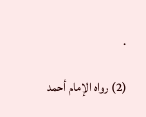.

(2) رواه الإمام أحمد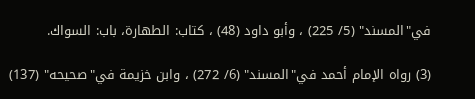في"المسند" (5/ 225) ، وأبو داود (48) ، كتاب: الطهارة، باب: السواك.

(3) رواه الإمام أحمد في"المسند" (6/ 272) ، وابن خزيمة في"صحيحه" (137)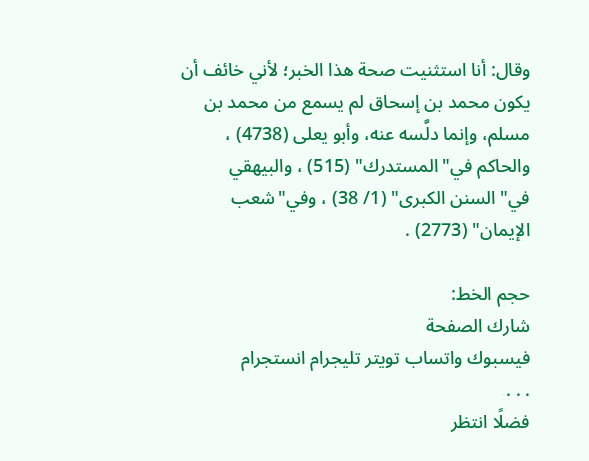وقال: أنا استثنيت صحة هذا الخبر؛ لأني خائف أن يكون محمد بن إسحاق لم يسمع من محمد بن مسلم، وإنما دلَّسه عنه، وأبو يعلى (4738) ، والحاكم في"المستدرك" (515) ، والبيهقي في"السنن الكبرى" (1/ 38) ، وفي"شعب الإيمان" (2773) .

حجم الخط:
شارك الصفحة
فيسبوك واتساب تويتر تليجرام انستجرام
. . .
فضلًا انتظر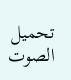تحميل الصوت